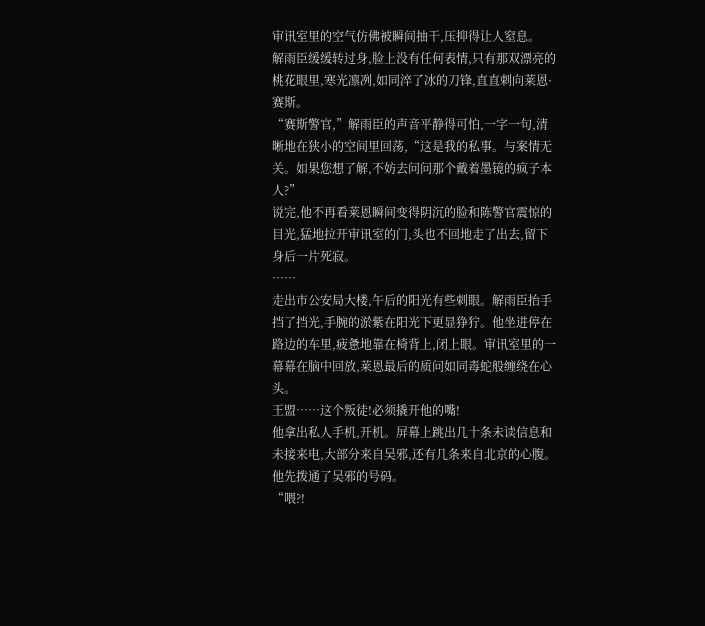审讯室里的空气仿佛被瞬间抽干,压抑得让人窒息。
解雨臣缓缓转过身,脸上没有任何表情,只有那双漂亮的桃花眼里,寒光凛冽,如同淬了冰的刀锋,直直刺向莱恩·赛斯。
“赛斯警官,”解雨臣的声音平静得可怕,一字一句,清晰地在狭小的空间里回荡,“这是我的私事。与案情无关。如果您想了解,不妨去问问那个戴着墨镜的疯子本人?”
说完,他不再看莱恩瞬间变得阴沉的脸和陈警官震惊的目光,猛地拉开审讯室的门,头也不回地走了出去,留下身后一片死寂。
……
走出市公安局大楼,午后的阳光有些刺眼。解雨臣抬手挡了挡光,手腕的淤紫在阳光下更显狰狞。他坐进停在路边的车里,疲惫地靠在椅背上,闭上眼。审讯室里的一幕幕在脑中回放,莱恩最后的质问如同毒蛇般缠绕在心头。
王盟……这个叛徒!必须撬开他的嘴!
他拿出私人手机,开机。屏幕上跳出几十条未读信息和未接来电,大部分来自吴邪,还有几条来自北京的心腹。
他先拨通了吴邪的号码。
“喂?!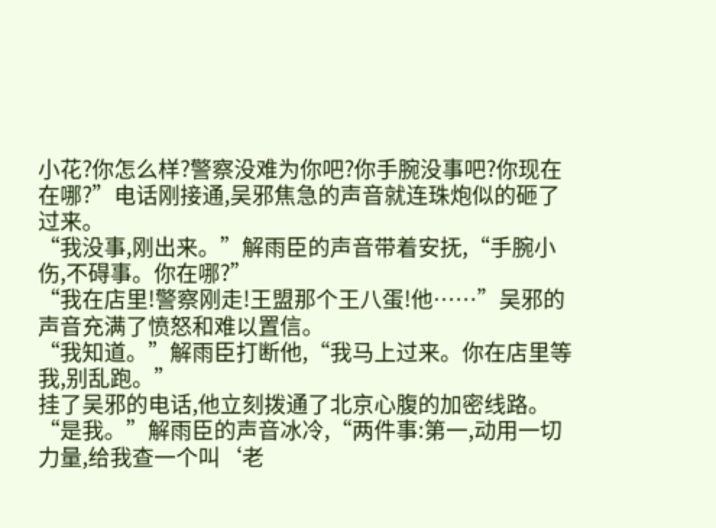小花?你怎么样?警察没难为你吧?你手腕没事吧?你现在在哪?”电话刚接通,吴邪焦急的声音就连珠炮似的砸了过来。
“我没事,刚出来。”解雨臣的声音带着安抚,“手腕小伤,不碍事。你在哪?”
“我在店里!警察刚走!王盟那个王八蛋!他……”吴邪的声音充满了愤怒和难以置信。
“我知道。”解雨臣打断他,“我马上过来。你在店里等我,别乱跑。”
挂了吴邪的电话,他立刻拨通了北京心腹的加密线路。
“是我。”解雨臣的声音冰冷,“两件事:第一,动用一切力量,给我查一个叫‘老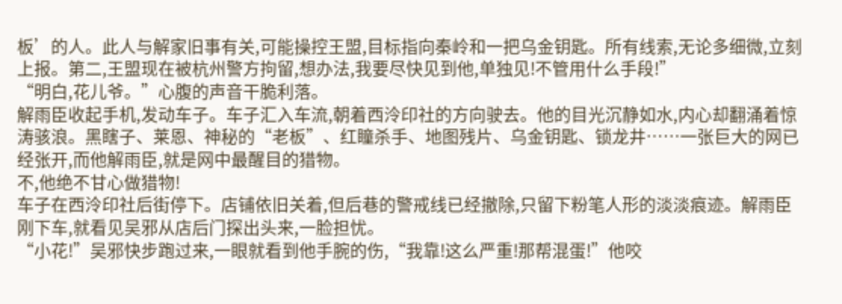板’的人。此人与解家旧事有关,可能操控王盟,目标指向秦岭和一把乌金钥匙。所有线索,无论多细微,立刻上报。第二,王盟现在被杭州警方拘留,想办法,我要尽快见到他,单独见!不管用什么手段!”
“明白,花儿爷。”心腹的声音干脆利落。
解雨臣收起手机,发动车子。车子汇入车流,朝着西泠印社的方向驶去。他的目光沉静如水,内心却翻涌着惊涛骇浪。黑瞎子、莱恩、神秘的“老板”、红瞳杀手、地图残片、乌金钥匙、锁龙井……一张巨大的网已经张开,而他解雨臣,就是网中最醒目的猎物。
不,他绝不甘心做猎物!
车子在西泠印社后街停下。店铺依旧关着,但后巷的警戒线已经撤除,只留下粉笔人形的淡淡痕迹。解雨臣刚下车,就看见吴邪从店后门探出头来,一脸担忧。
“小花!”吴邪快步跑过来,一眼就看到他手腕的伤,“我靠!这么严重!那帮混蛋!”他咬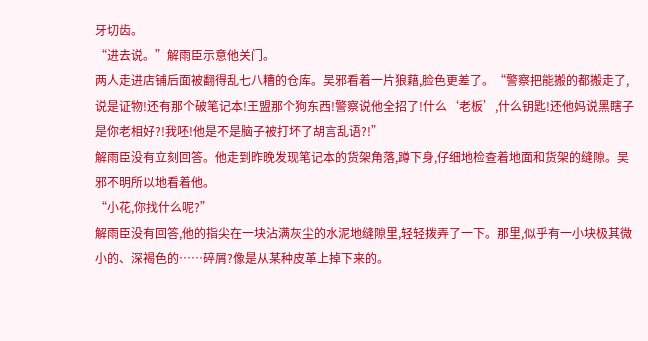牙切齿。
“进去说。”解雨臣示意他关门。
两人走进店铺后面被翻得乱七八糟的仓库。吴邪看着一片狼藉,脸色更差了。“警察把能搬的都搬走了,说是证物!还有那个破笔记本!王盟那个狗东西!警察说他全招了!什么‘老板’,什么钥匙!还他妈说黑瞎子是你老相好?!我呸!他是不是脑子被打坏了胡言乱语?!”
解雨臣没有立刻回答。他走到昨晚发现笔记本的货架角落,蹲下身,仔细地检查着地面和货架的缝隙。吴邪不明所以地看着他。
“小花,你找什么呢?”
解雨臣没有回答,他的指尖在一块沾满灰尘的水泥地缝隙里,轻轻拨弄了一下。那里,似乎有一小块极其微小的、深褐色的……碎屑?像是从某种皮革上掉下来的。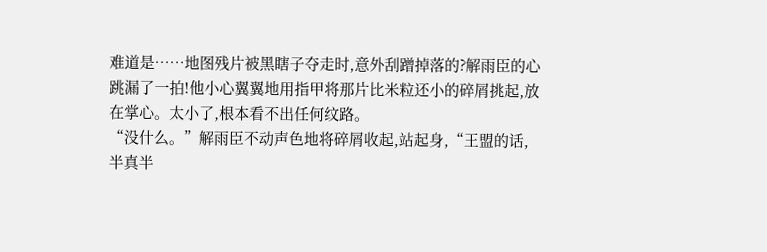难道是……地图残片被黑瞎子夺走时,意外刮蹭掉落的?解雨臣的心跳漏了一拍!他小心翼翼地用指甲将那片比米粒还小的碎屑挑起,放在掌心。太小了,根本看不出任何纹路。
“没什么。”解雨臣不动声色地将碎屑收起,站起身,“王盟的话,半真半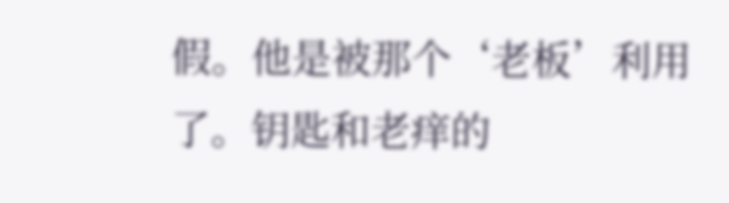假。他是被那个‘老板’利用了。钥匙和老痒的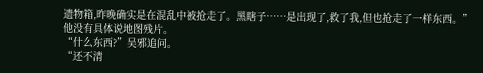遗物箱,昨晚确实是在混乱中被抢走了。黑瞎子……是出现了,救了我,但也抢走了一样东西。”他没有具体说地图残片。
“什么东西?”吴邪追问。
“还不清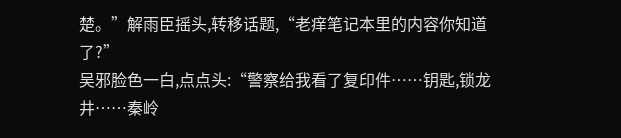楚。”解雨臣摇头,转移话题,“老痒笔记本里的内容你知道了?”
吴邪脸色一白,点点头:“警察给我看了复印件……钥匙,锁龙井……秦岭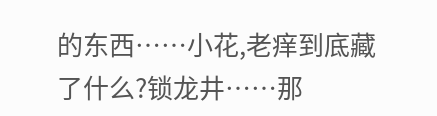的东西……小花,老痒到底藏了什么?锁龙井……那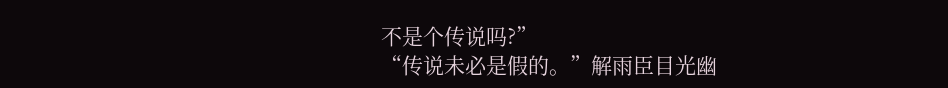不是个传说吗?”
“传说未必是假的。”解雨臣目光幽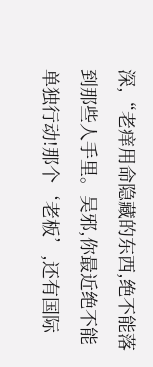深,“老痒用命隐藏的东西,绝不能落到那些人手里。吴邪,你最近绝不能单独行动!那个‘老板’,还有国际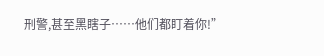刑警,甚至黑瞎子……他们都盯着你!”